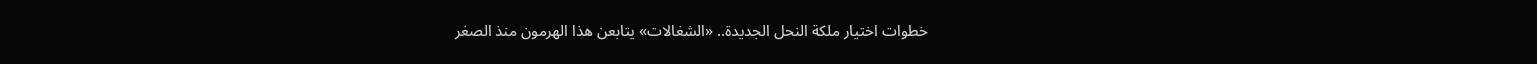خطوات اختيار ملكة النحل الجديدة.. «الشغالات» يتابعن هذا الهرمون منذ الصغر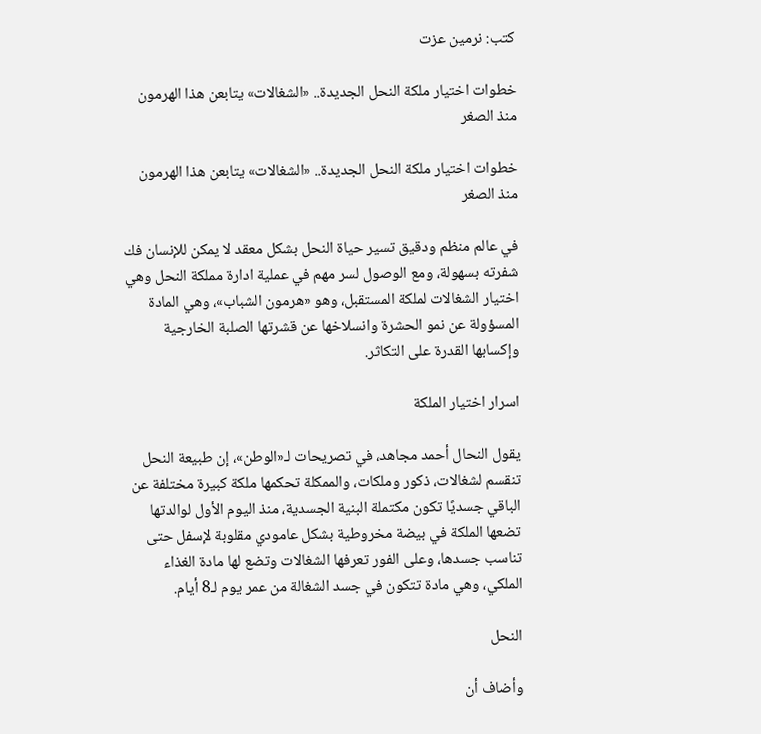كتب: نرمين عزت

خطوات اختيار ملكة النحل الجديدة.. «الشغالات» يتابعن هذا الهرمون منذ الصغر

خطوات اختيار ملكة النحل الجديدة.. «الشغالات» يتابعن هذا الهرمون منذ الصغر

في عالم منظم ودقيق تسير حياة النحل بشكل معقد لا يمكن للإنسان فك شفرته بسهولة، ومع الوصول لسر مهم في عملية ادارة مملكة النحل وهي اختيار الشغالات لملكة المستقبل، وهو «هرمون الشباب»، وهي المادة المسؤولة عن نمو الحشرة وانسلاخها عن قشرتها الصلبة الخارجية وإكسابها القدرة على التكاثر.

اسرار اختيار الملكة

يقول النحال أحمد مجاهد، في تصريحات لـ«الوطن»، إن طبيعة النحل تنقسم لشغالات، ذكور وملكات، والممكلة تحكمها ملكة كبيرة مختلفة عن الباقي جسديًا تكون مكتملة البنية الجسدية، منذ اليوم الأول لوالدتها تضعها الملكة في بيضة مخروطية بشكل عامودي مقلوبة لإسفل حتى تناسب جسدها، وعلى الفور تعرفها الشغالات وتضع لها مادة الغذاء الملكي، وهي مادة تتكون في جسد الشغالة من عمر يوم لـ8 أيام.

النحل

وأضاف أن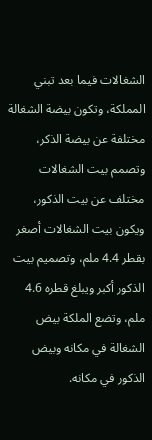الشغالات فيما بعد تبني المملكة، وتكون بيضة الشغالة مختلفة عن بيضة الذكر، وتصمم بيت الشغالات مختلف عن بيت الذكور، ويكون بيت الشغالات أصغر بقطر 4.4 ملم، وتصميم بيت الذكور أكبر ويبلغ قطره 4.6 ملم، وتضع الملكة بيض الشغالة في مكانه وبيض الذكور في مكانه.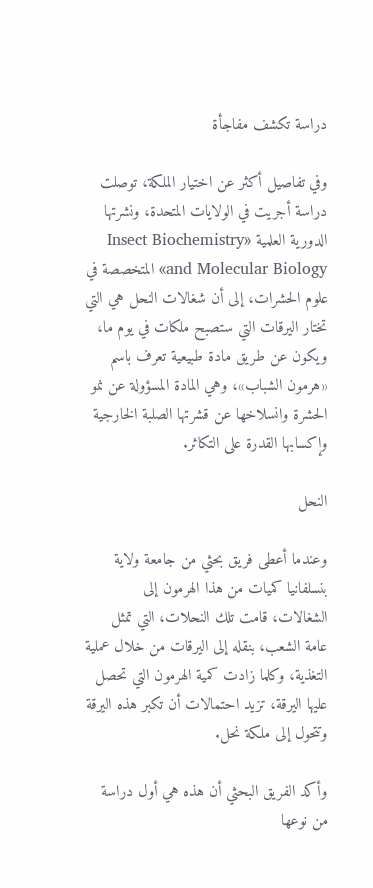دراسة تكشف مفاجأة

وفي تفاصيل أكثر عن اختيار الملكة، توصلت دراسة أجريت في الولايات المتحدة، ونشرتها الدورية العلمية «Insect Biochemistry and Molecular Biology» المتخصصة في علوم الحشرات، إلى أن شغالات النحل هي التي تختار اليرقات التي ستصبح ملكات في يوم ما، ويكون عن طريق مادة طبيعية تعرف باسم «هرمون الشباب»، وهي المادة المسؤولة عن نمو الحشرة وانسلاخها عن قشرتها الصلبة الخارجية وإكسابها القدرة على التكاثر.

النحل

وعندما أعطى فريق بحثي من جامعة ولاية بنسلفانيا كميات من هذا الهرمون إلى الشغالات، قامت تلك النحلات، التي تمثل عامة الشعب، بنقله إلى اليرقات من خلال عملية التغذية، وكلما زادت كمية الهرمون التي تحصل عليها اليرقة، تزيد احتمالات أن تكبر هذه اليرقة وتتحول إلى ملكة نحل.

وأكد الفريق البحثي أن هذه هي أول دراسة من نوعها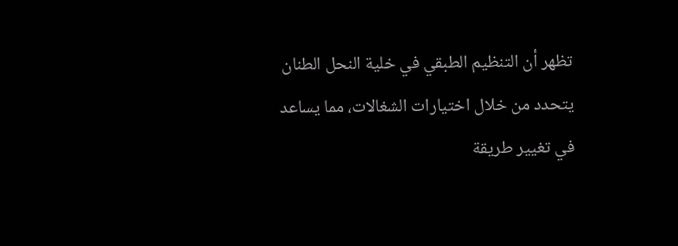تظهر أن التنظيم الطبقي في خلية النحل الطنان يتحدد من خلال اختيارات الشغالات، مما يساعد في تغيير طريقة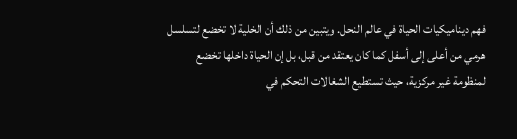فهم ديناميكيات الحياة في عالم النحل. ويتبين من ذلك أن الخلية لا تخضع لتسلسل هرمي من أعلى إلى أسفل كما كان يعتقد من قبل، بل إن الحياة داخلها تخضع لمنظومة غير مركزية، حيث تستطيع الشغالات التحكم في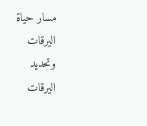مسار حياة اليرقات وتحديد اليرقات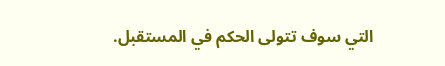التي سوف تتولى الحكم في المستقبل.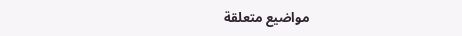مواضيع متعلقة